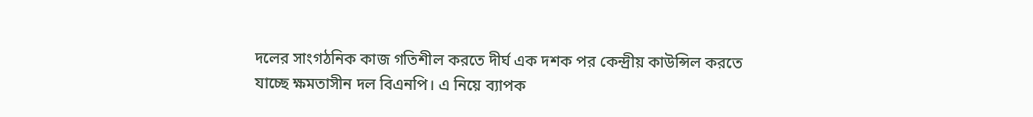দলের সাংগঠনিক কাজ গতিশীল করতে দীর্ঘ এক দশক পর কেন্দ্রীয় কাউন্সিল করতে যাচ্ছে ক্ষমতাসীন দল বিএনপি। এ নিয়ে ব্যাপক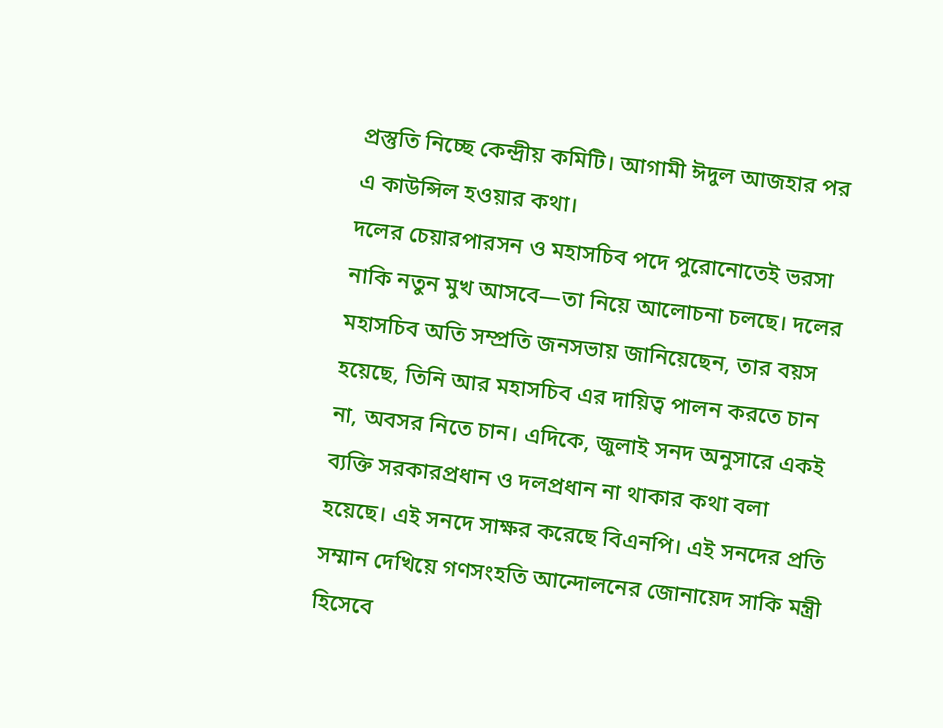প্রস্তুতি নিচ্ছে কেন্দ্রীয় কমিটি। আগামী ঈদুল আজহার পর এ কাউন্সিল হওয়ার কথা।
দলের চেয়ারপারসন ও মহাসচিব পদে পুরোনোতেই ভরসা নাকি নতুন মুখ আসবে—তা নিয়ে আলোচনা চলছে। দলের মহাসচিব অতি সম্প্রতি জনসভায় জানিয়েছেন, তার বয়স হয়েছে, তিনি আর মহাসচিব এর দায়িত্ব পালন করতে চান না, অবসর নিতে চান। এদিকে, জুলাই সনদ অনুসারে একই ব্যক্তি সরকারপ্রধান ও দলপ্রধান না থাকার কথা বলা হয়েছে। এই সনদে সাক্ষর করেছে বিএনপি। এই সনদের প্রতি সম্মান দেখিয়ে গণসংহতি আন্দোলনের জোনায়েদ সাকি মন্ত্রী হিসেবে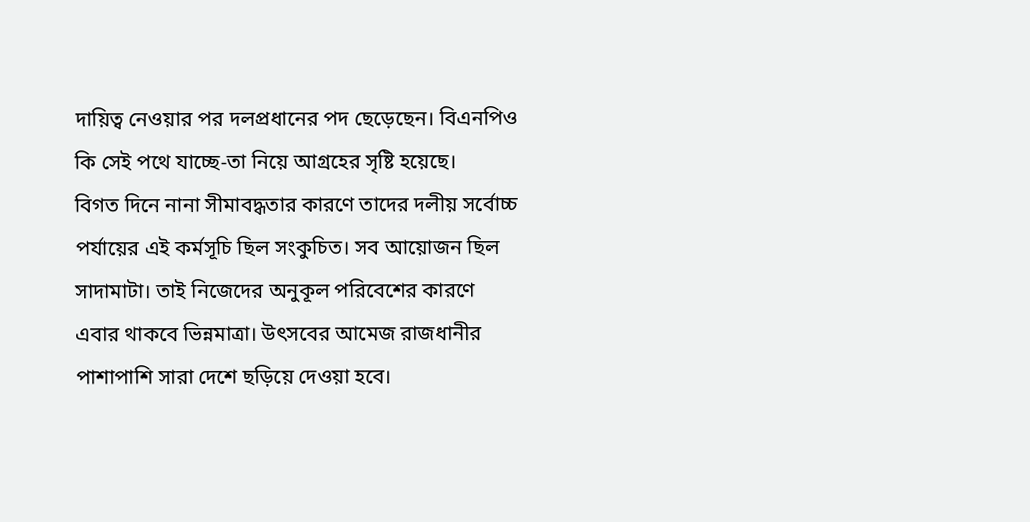দায়িত্ব নেওয়ার পর দলপ্রধানের পদ ছেড়েছেন। বিএনপিও কি সেই পথে যাচ্ছে-তা নিয়ে আগ্রহের সৃষ্টি হয়েছে।
বিগত দিনে নানা সীমাবদ্ধতার কারণে তাদের দলীয় সর্বোচ্চ পর্যায়ের এই কর্মসূচি ছিল সংকুচিত। সব আয়োজন ছিল সাদামাটা। তাই নিজেদের অনুকূল পরিবেশের কারণে এবার থাকবে ভিন্নমাত্রা। উৎসবের আমেজ রাজধানীর পাশাপাশি সারা দেশে ছড়িয়ে দেওয়া হবে।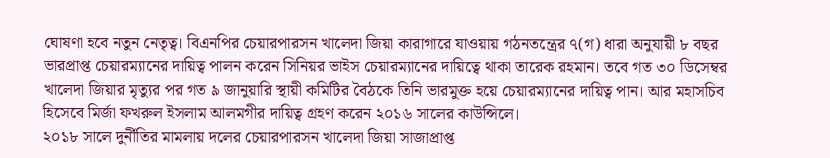ঘোষণা হবে নতুন নেতৃত্ব। বিএনপির চেয়ারপারসন খালেদা জিয়া কারাগারে যাওয়ায় গঠনতন্ত্রের ৭(গ) ধারা অনুযায়ী ৮ বছর ভারপ্রাপ্ত চেয়ারম্যানের দায়িত্ব পালন করেন সিনিয়র ভাইস চেয়ারম্যানের দায়িত্বে থাকা তারেক রহমান। তবে গত ৩০ ডিসেম্বর খালেদা জিয়ার মৃত্যুর পর গত ৯ জানুয়ারি স্থায়ী কমিটির বৈঠকে তিনি ভারমুক্ত হয়ে চেয়ারম্যানের দায়িত্ব পান। আর মহাসচিব হিসেবে মির্জা ফখরুল ইসলাম আলমগীর দায়িত্ব গ্রহণ করেন ২০১৬ সালের কাউন্সিলে।
২০১৮ সালে দুর্নীতির মামলায় দলের চেয়ারপারসন খালেদা জিয়া সাজাপ্রাপ্ত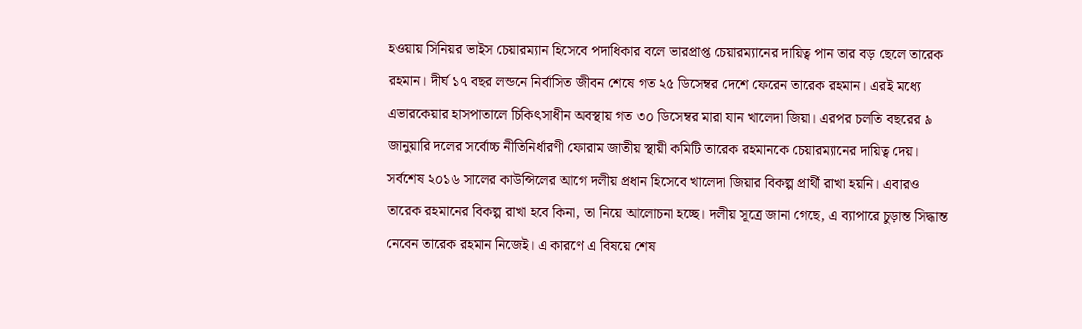হওয়ায় সিনিয়র ভাইস চেয়ারম্যান হিসেবে পদাধিকার বলে ভারপ্রাপ্ত চেয়ারম্যানের দায়িত্ব পান তার বড় ছেলে তারেক রহমান। দীর্ঘ ১৭ বছর লন্ডনে নির্বাসিত জীবন শেষে গত ২৫ ডিসেম্বর দেশে ফেরেন তারেক রহমান। এরই মধ্যে এভারকেয়ার হাসপাতালে চিকিৎসাধীন অবস্থায় গত ৩০ ডিসেম্বর মারা যান খালেদা জিয়া। এরপর চলতি বছরের ৯ জানুয়ারি দলের সর্বোচ্চ নীতিনির্ধারণী ফোরাম জাতীয় স্থায়ী কমিটি তারেক রহমানকে চেয়ারম্যানের দায়িত্ব দেয়।
সর্বশেষ ২০১৬ সালের কাউন্সিলের আগে দলীয় প্রধান হিসেবে খালেদা জিয়ার বিকল্প প্রার্থী রাখা হয়নি। এবারও তারেক রহমানের বিকল্প রাখা হবে কিনা, তা নিয়ে আলোচনা হচ্ছে। দলীয় সূত্রে জানা গেছে, এ ব্যাপারে চুড়ান্ত সিদ্ধান্ত নেবেন তারেক রহমান নিজেই। এ কারণে এ বিষয়ে শেষ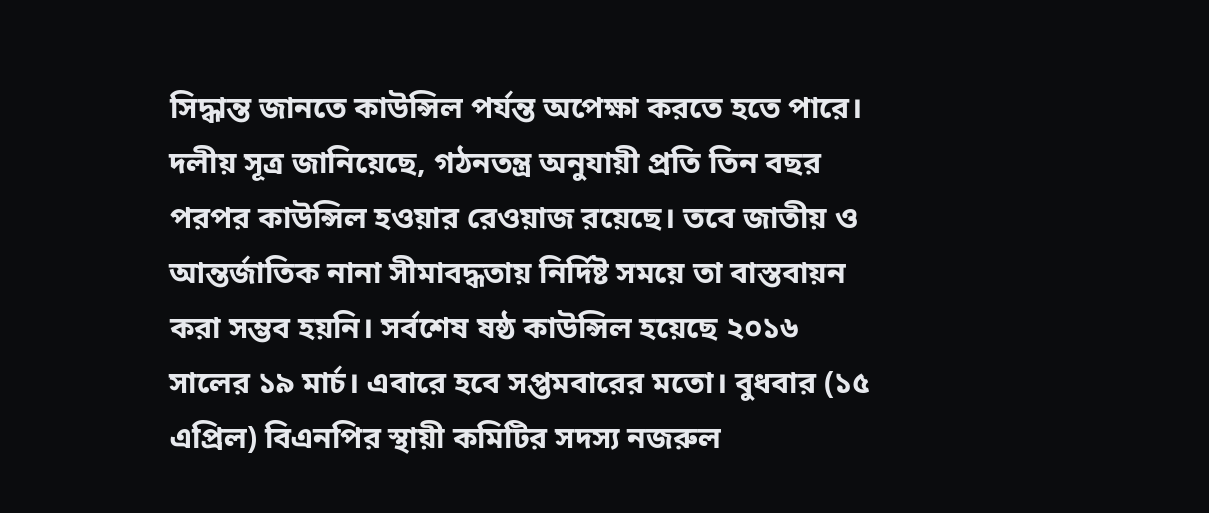সিদ্ধান্ত জানতে কাউন্সিল পর্যন্ত অপেক্ষা করতে হতে পারে।
দলীয় সূত্র জানিয়েছে, গঠনতন্ত্র অনুযায়ী প্রতি তিন বছর পরপর কাউন্সিল হওয়ার রেওয়াজ রয়েছে। তবে জাতীয় ও আন্তর্জাতিক নানা সীমাবদ্ধতায় নির্দিষ্ট সময়ে তা বাস্তবায়ন করা সম্ভব হয়নি। সর্বশেষ ষষ্ঠ কাউন্সিল হয়েছে ২০১৬ সালের ১৯ মার্চ। এবারে হবে সপ্তমবারের মতো। বুধবার (১৫ এপ্রিল) বিএনপির স্থায়ী কমিটির সদস্য নজরুল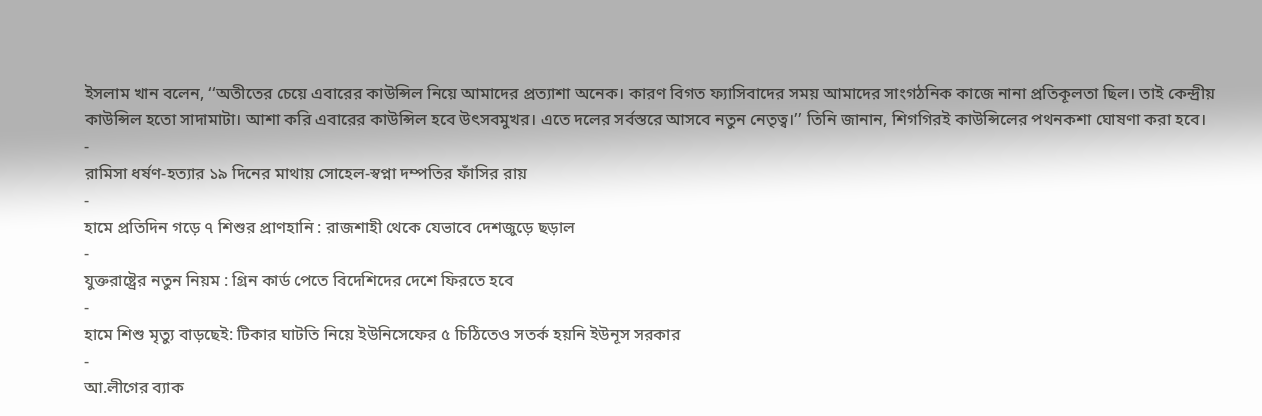ইসলাম খান বলেন, ‘‘অতীতের চেয়ে এবারের কাউন্সিল নিয়ে আমাদের প্রত্যাশা অনেক। কারণ বিগত ফ্যাসিবাদের সময় আমাদের সাংগঠনিক কাজে নানা প্রতিকূলতা ছিল। তাই কেন্দ্রীয় কাউন্সিল হতো সাদামাটা। আশা করি এবারের কাউন্সিল হবে উৎসবমুখর। এতে দলের সর্বস্তরে আসবে নতুন নেতৃত্ব।’’ তিনি জানান, শিগগিরই কাউন্সিলের পথনকশা ঘোষণা করা হবে।
-
রামিসা ধর্ষণ-হত্যার ১৯ দিনের মাথায় সোহেল-স্বপ্না দম্পতির ফাঁসির রায়
-
হামে প্রতিদিন গড়ে ৭ শিশুর প্রাণহানি : রাজশাহী থেকে যেভাবে দেশজুড়ে ছড়াল
-
যুক্তরাষ্ট্রের নতুন নিয়ম : গ্রিন কার্ড পেতে বিদেশিদের দেশে ফিরতে হবে
-
হামে শিশু মৃত্যু বাড়ছেই: টিকার ঘাটতি নিয়ে ইউনিসেফের ৫ চিঠিতেও সতর্ক হয়নি ইউনূস সরকার
-
আ.লীগের ব্যাক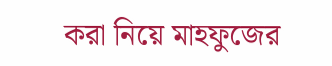করা নিয়ে মাহফুজের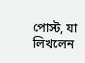পোস্ট, যা লিখলেন